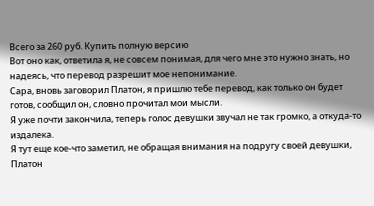Всего за 260 руб. Купить полную версию
Вот оно как, ответила я, не совсем понимая, для чего мне это нужно знать, но надеясь, что перевод разрешит мое непонимание.
Сара, вновь заговорил Платон, я пришлю тебе перевод, как только он будет готов, сообщил он, словно прочитал мои мысли.
Я уже почти закончила, теперь голос девушки звучал не так громко, а откуда-то издалека.
Я тут еще кое-что заметил, не обращая внимания на подругу своей девушки, Платон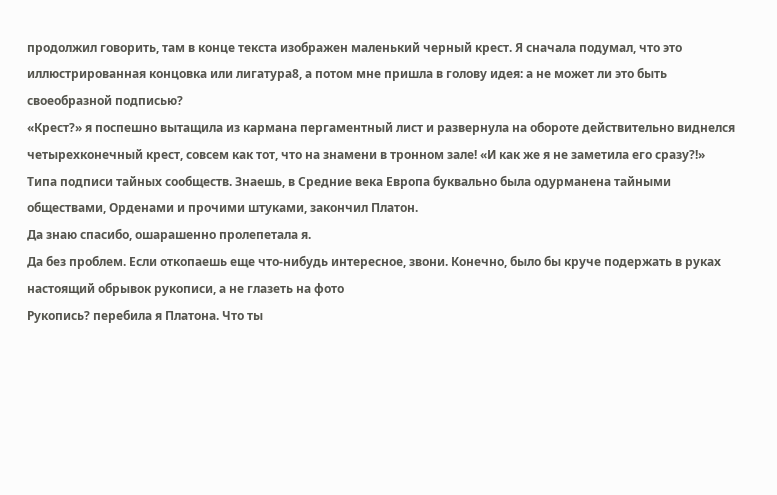продолжил говорить, там в конце текста изображен маленький черный крест. Я сначала подумал, что это иллюстрированная концовка или лигатура8, а потом мне пришла в голову идея: а не может ли это быть своеобразной подписью?
«Крест?» я поспешно вытащила из кармана пергаментный лист и развернула на обороте действительно виднелся четырехконечный крест, совсем как тот, что на знамени в тронном зале! «И как же я не заметила его сразу?!»
Типа подписи тайных сообществ. Знаешь, в Средние века Европа буквально была одурманена тайными обществами, Орденами и прочими штуками, закончил Платон.
Да знаю спасибо, ошарашенно пролепетала я.
Да без проблем. Если откопаешь еще что-нибудь интересное, звони. Конечно, было бы круче подержать в руках настоящий обрывок рукописи, а не глазеть на фото
Рукопись? перебила я Платона. Что ты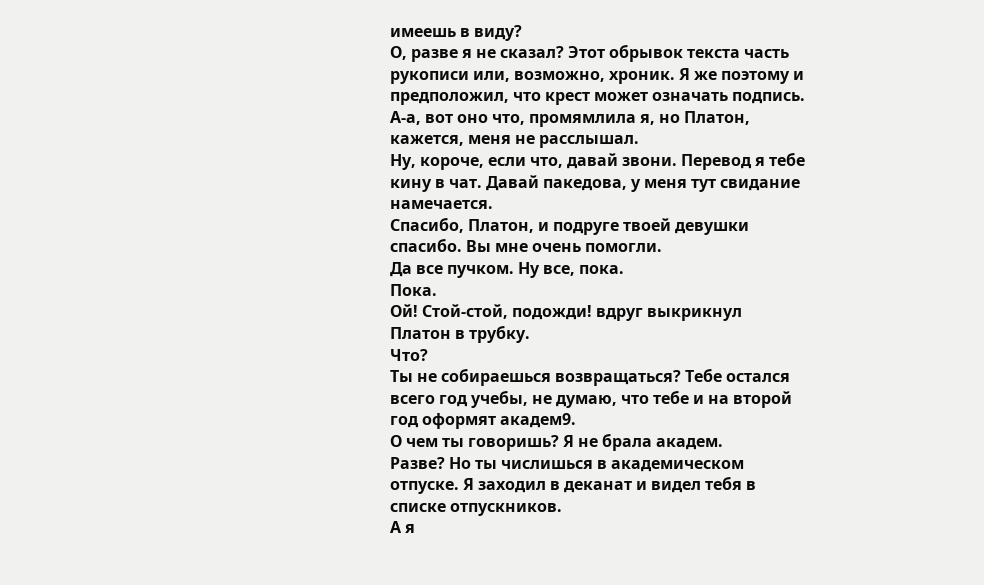имеешь в виду?
О, разве я не сказал? Этот обрывок текста часть рукописи или, возможно, хроник. Я же поэтому и предположил, что крест может означать подпись.
А-а, вот оно что, промямлила я, но Платон, кажется, меня не расслышал.
Ну, короче, если что, давай звони. Перевод я тебе кину в чат. Давай пакедова, у меня тут свидание намечается.
Спасибо, Платон, и подруге твоей девушки спасибо. Вы мне очень помогли.
Да все пучком. Ну все, пока.
Пока.
Ой! Стой-стой, подожди! вдруг выкрикнул Платон в трубку.
Что?
Ты не собираешься возвращаться? Тебе остался всего год учебы, не думаю, что тебе и на второй год оформят академ9.
О чем ты говоришь? Я не брала академ.
Разве? Но ты числишься в академическом отпуске. Я заходил в деканат и видел тебя в списке отпускников.
А я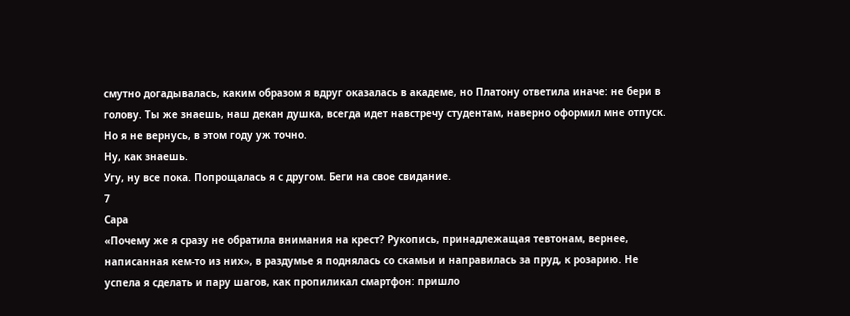смутно догадывалась, каким образом я вдруг оказалась в академе, но Платону ответила иначе: не бери в голову. Ты же знаешь, наш декан душка, всегда идет навстречу студентам, наверно оформил мне отпуск. Но я не вернусь, в этом году уж точно.
Ну, как знаешь.
Угу, ну все пока. Попрощалась я с другом. Беги на свое свидание.
7
Сара
«Почему же я сразу не обратила внимания на крест? Рукопись, принадлежащая тевтонам, вернее, написанная кем-то из них», в раздумье я поднялась со скамьи и направилась за пруд, к розарию. Не успела я сделать и пару шагов, как пропиликал смартфон: пришло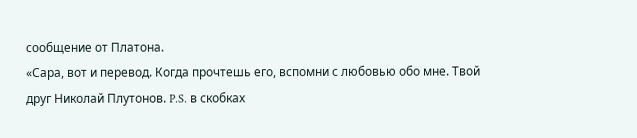сообщение от Платона.
«Сара, вот и перевод. Когда прочтешь его, вспомни с любовью обо мне. Твой друг Николай Плутонов. P.S. в скобках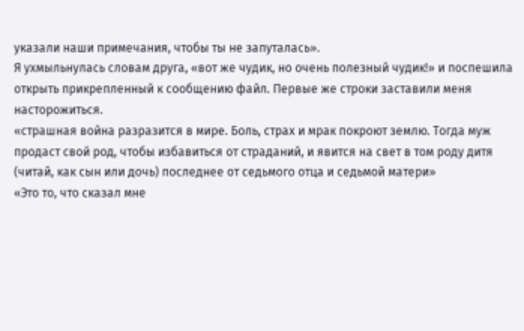указали наши примечания, чтобы ты не запуталась».
Я ухмыльнулась словам друга, «вот же чудик, но очень полезный чудик!» и поспешила открыть прикрепленный к сообщению файл. Первые же строки заставили меня насторожиться.
«страшная война разразится в мире. Боль, страх и мрак покроют землю. Тогда муж продаст свой род, чтобы избавиться от страданий, и явится на свет в том роду дитя (читай, как сын или дочь) последнее от седьмого отца и седьмой матери»
«Это то, что сказал мне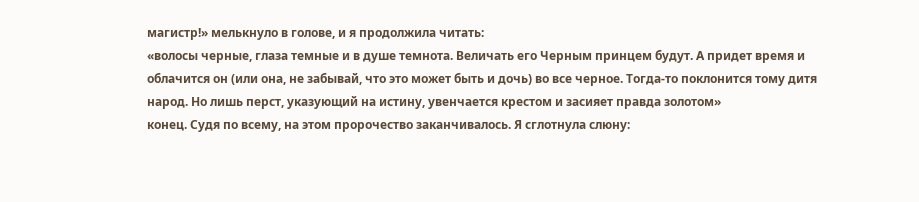магистр!» мелькнуло в голове, и я продолжила читать:
«волосы черные, глаза темные и в душе темнота. Величать его Черным принцем будут. А придет время и облачится он (или она, не забывай, что это может быть и дочь) во все черное. Тогда-то поклонится тому дитя народ. Но лишь перст, указующий на истину, увенчается крестом и засияет правда золотом»
конец. Судя по всему, на этом пророчество заканчивалось. Я сглотнула слюну: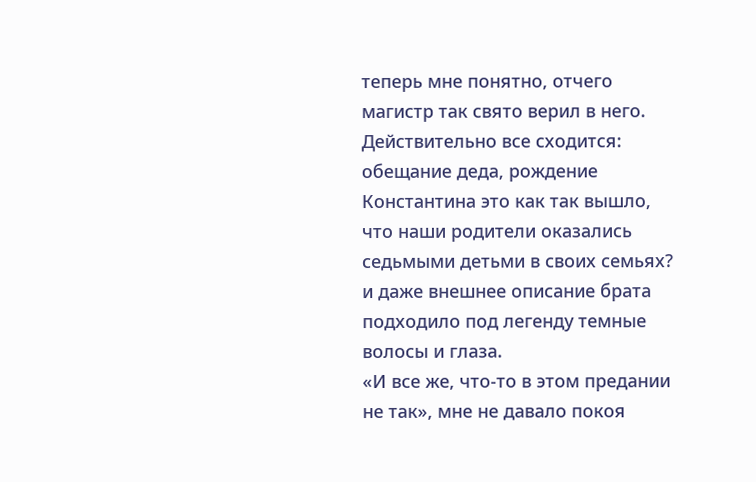теперь мне понятно, отчего магистр так свято верил в него. Действительно все сходится: обещание деда, рождение Константина это как так вышло, что наши родители оказались седьмыми детьми в своих семьях? и даже внешнее описание брата подходило под легенду темные волосы и глаза.
«И все же, что-то в этом предании не так», мне не давало покоя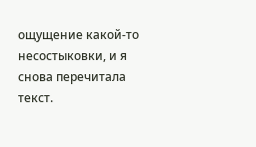ощущение какой-то несостыковки, и я снова перечитала текст.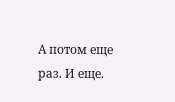А потом еще раз. И еще.